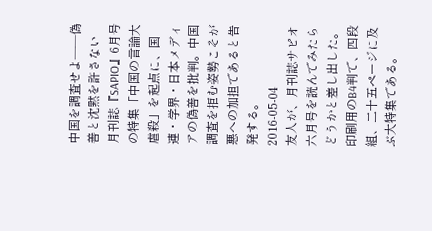中国を調査せよ――偽善と沈黙を許さない
月刊誌『SAPIO』6月号の特集「中国の言論大虐殺」を起点に、国連・学界・日本メディアの偽善を批判。中国調査を拒む姿勢こそが悪への加担であると告発する。
2016-05-04
友人が、月刊誌サピオ六月号を読んでみたらどうかと差し出した。
印刷用のB4判で、四段組、二十五ページに及ぶ大特集である。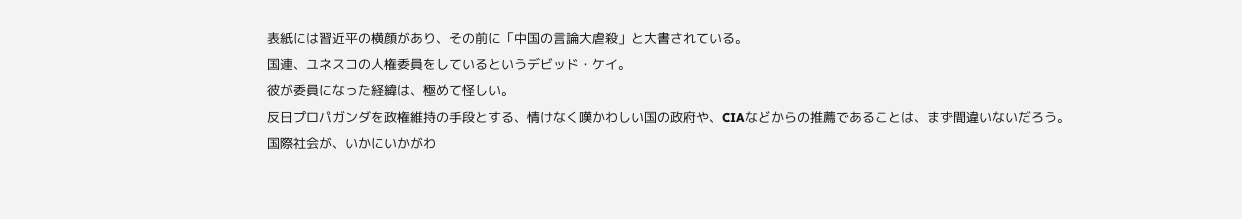表紙には習近平の横顔があり、その前に「中国の言論大虐殺」と大書されている。
国連、ユネスコの人権委員をしているというデビッド・ケイ。
彼が委員になった経緯は、極めて怪しい。
反日プロパガンダを政権維持の手段とする、情けなく嘆かわしい国の政府や、CIAなどからの推薦であることは、まず間違いないだろう。
国際社会が、いかにいかがわ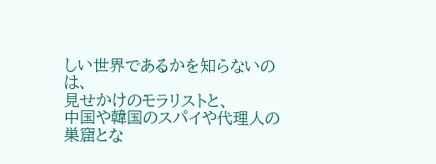しい世界であるかを知らないのは、
見せかけのモラリストと、
中国や韓国のスパイや代理人の巣窟とな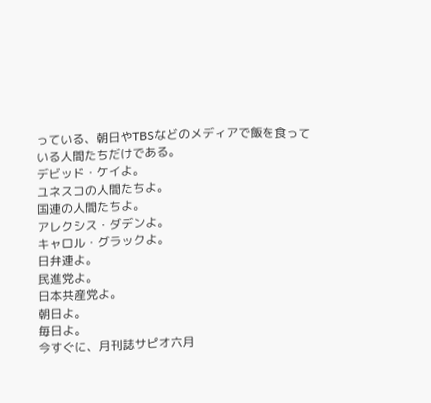っている、朝日やTBSなどのメディアで飯を食っている人間たちだけである。
デビッド・ケイよ。
ユネスコの人間たちよ。
国連の人間たちよ。
アレクシス・ダデンよ。
キャロル・グラックよ。
日弁連よ。
民進党よ。
日本共産党よ。
朝日よ。
毎日よ。
今すぐに、月刊誌サピオ六月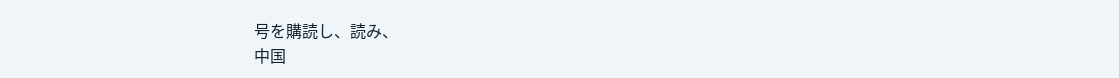号を購読し、読み、
中国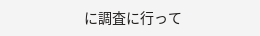に調査に行って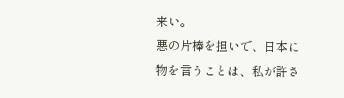来い。
悪の片棒を担いで、日本に物を言うことは、私が許さ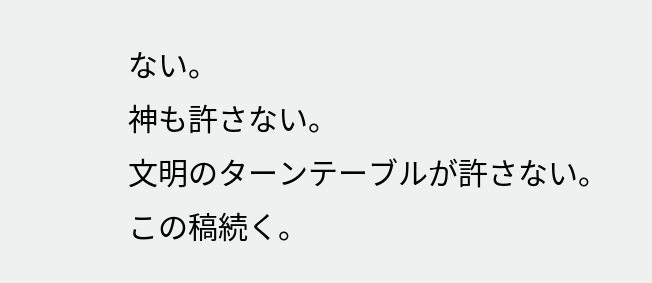ない。
神も許さない。
文明のターンテーブルが許さない。
この稿続く。